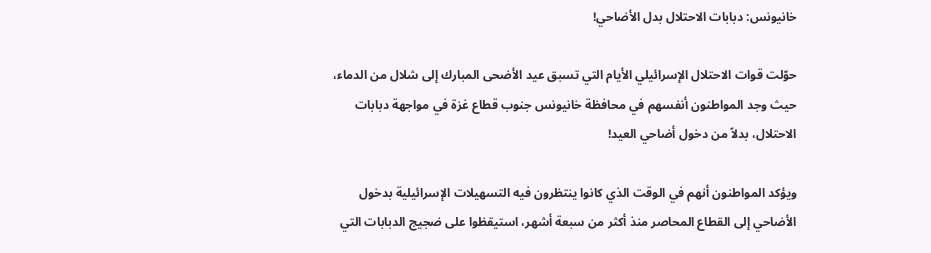خانيونس: دبابات الاحتلال بدل الأضاحي!

حوّلت قوات الاحتلال الإسرائيلي الأيام التي تسبق عيد الأضحى المبارك إلى شلال من الدماء، حيث وجد المواطنون أنفسهم في محافظة خانيونس جنوب قطاع غزة في مواجهة دبابات الاحتلال، بدلاً من دخول أضاحي العيد!

ويؤكد المواطنون أنهم في الوقت الذي كانوا ينتظرون فيه التسهيلات الإسرائيلية بدخول الأضاحي إلى القطاع المحاصر منذ أكثر من سبعة أشهر، استيقظوا على ضجيج الدبابات التي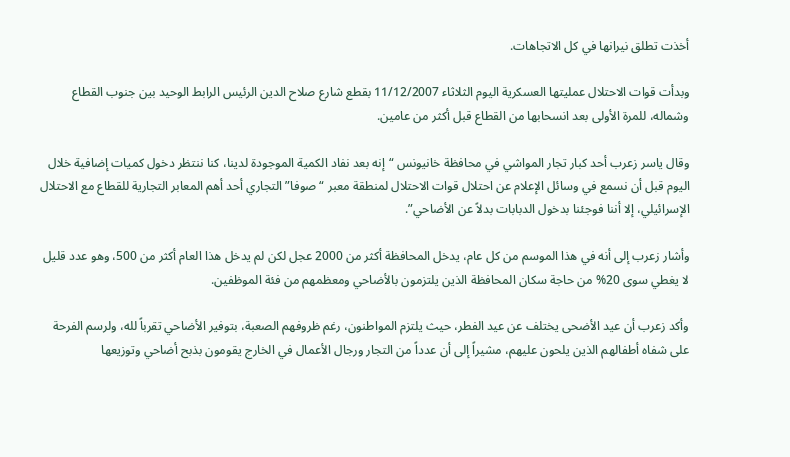أخذت تطلق نيرانها في كل الاتجاهات.

وبدأت قوات الاحتلال عمليتها العسكرية اليوم الثلاثاء 11/12/2007 بقطع شارع صلاح الدين الرئيس الرابط الوحيد بين جنوب القطاع وشماله، للمرة الأولى بعد انسحابها من القطاع قبل أكثر من عامين.

وقال ياسر زعرب أحد كبار تجار المواشي في محافظة خانيونس “إنه بعد نفاد الكمية الموجودة لدينا، كنا ننتظر دخول كميات إضافية خلال اليوم قبل أن نسمع في وسائل الإعلام عن احتلال قوات الاحتلال لمنطقة معبر “صوفا” التجاري أحد أهم المعابر التجارية للقطاع مع الاحتلال الإسرائيلي، إلا أننا فوجئنا بدخول الدبابات بدلاً عن الأضاحي”.

وأشار زعرب إلى أنه في هذا الموسم من كل عام، يدخل المحافظة أكثر من 2000 عجل لكن لم يدخل هذا العام أكثر من 500، وهو عدد قليل لا يغطي سوى 20% من حاجة سكان المحافظة الذين يلتزمون بالأضاحي ومعظمهم من فئة الموظفين.

وأكد زعرب أن عيد الأضحى يختلف عن عيد الفطر، حيث يلتزم المواطنون، رغم ظروفهم الصعبة، بتوفير الأضاحي تقرباً لله، ولرسم الفرحة على شفاه أطفالهم الذين يلحون عليهم، مشيراً إلى أن عدداً من التجار ورجال الأعمال في الخارج يقومون بذبح أضاحي وتوزيعها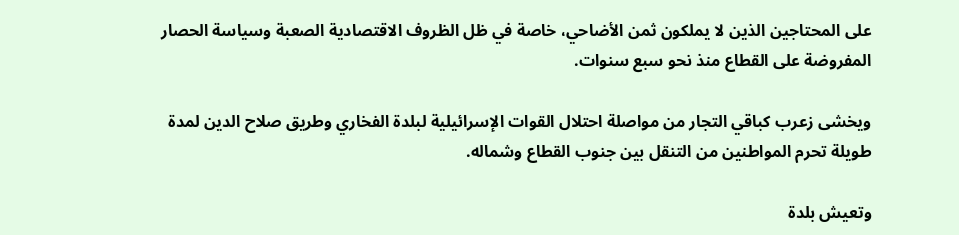على المحتاجين الذين لا يملكون ثمن الأضاحي، خاصة في ظل الظروف الاقتصادية الصعبة وسياسة الحصار المفروضة على القطاع منذ نحو سبع سنوات.

ويخشى زعرب كباقي التجار من مواصلة احتلال القوات الإسرائيلية لبلدة الفخاري وطريق صلاح الدين لمدة طويلة تحرم المواطنين من التنقل بين جنوب القطاع وشماله.

وتعيش بلدة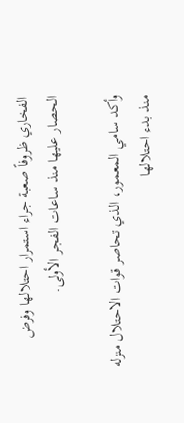الفخاري ظروفاً صعبة جراء استمرار احتلالها وفرض الحصار عليها منذ ساعات الفجر الأولى.

وأكد سامي المعمور، الذي تحاصر قوات الاحتلال منزله منذ بدء احتلالها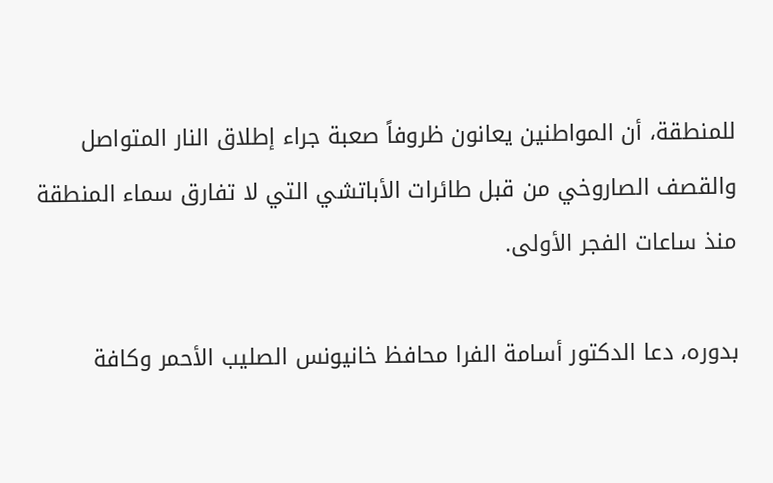للمنطقة، أن المواطنين يعانون ظروفاً صعبة جراء إطلاق النار المتواصل والقصف الصاروخي من قبل طائرات الأباتشي التي لا تفارق سماء المنطقة منذ ساعات الفجر الأولى.

بدوره، دعا الدكتور أسامة الفرا محافظ خانيونس الصليب الأحمر وكافة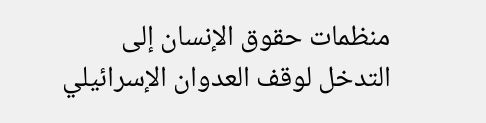منظمات حقوق الإنسان إلى التدخل لوقف العدوان الإسرائيلي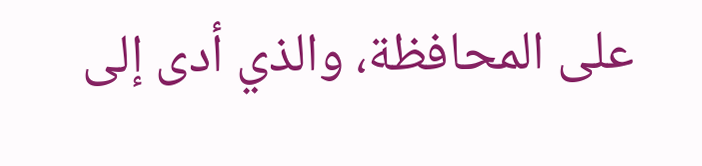على المحافظة، والذي أدى إلى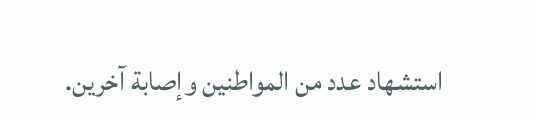استشهاد عدد من المواطنين وإصابة آخرين.